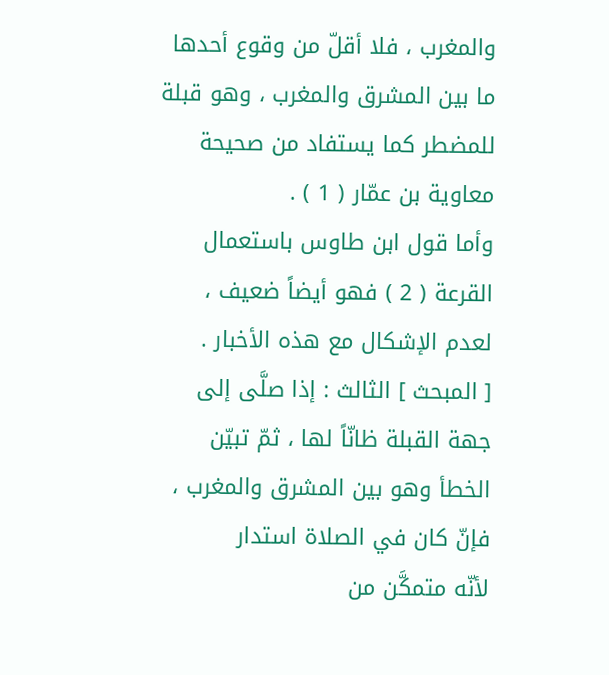والمغرب ، فلا أقلّ من وقوع أحدها ما بين المشرق والمغرب ، وهو قبلة للمضطر كما يستفاد من صحيحة معاوية بن عمّار ( 1 ) .
وأما قول ابن طاوس باستعمال القرعة ( 2 ) فهو أيضاً ضعيف ، لعدم الإشكال مع هذه الأخبار .
[ المبحث ] الثالث : إذا صلَّى إلى جهة القبلة ظانّاً لها ، ثمّ تبيّن الخطأ وهو بين المشرق والمغرب ، فإنّ كان في الصلاة استدار
لأنّه متمكَّن من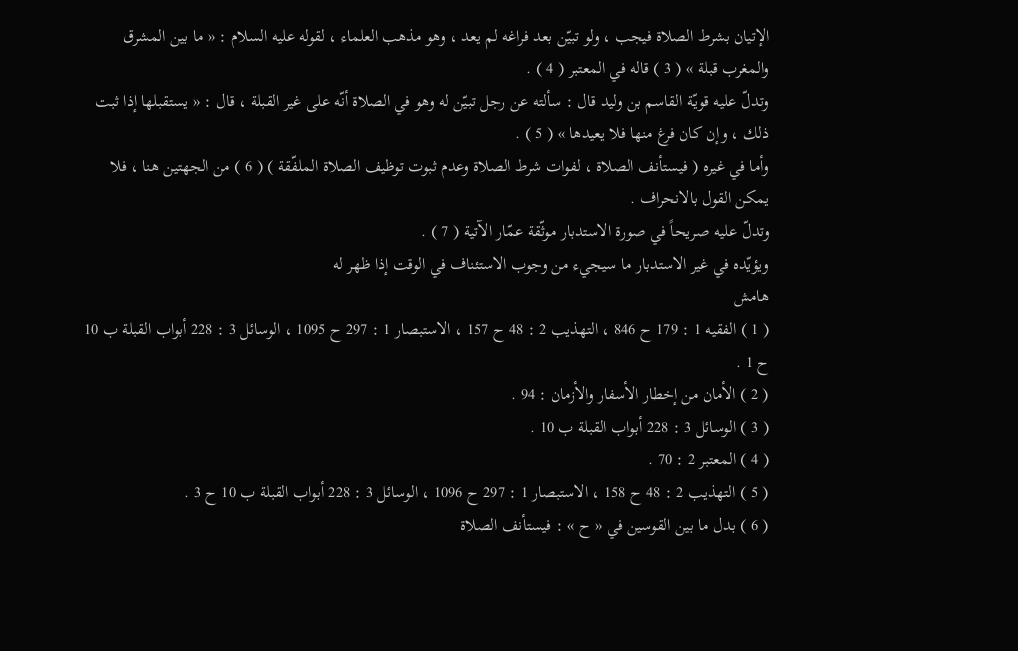الإتيان بشرط الصلاة فيجب ، ولو تبيّن بعد فراغه لم يعد ، وهو مذهب العلماء ، لقوله عليه السلام : « ما بين المشرق والمغرب قبلة » ( 3 ) قاله في المعتبر ( 4 ) .
وتدلّ عليه قويّة القاسم بن وليد قال : سألته عن رجل تبيّن له وهو في الصلاة أنّه على غير القبلة ، قال : « يستقبلها إذا ثبت ذلك ، وإن كان فرغ منها فلا يعيدها » ( 5 ) .
وأما في غيره ( فيستأنف الصلاة ، لفوات شرط الصلاة وعدم ثبوت توظيف الصلاة الملفّقة ) ( 6 ) من الجهتين هنا ، فلا يمكن القول بالانحراف .
وتدلّ عليه صريحاً في صورة الاستدبار موثّقة عمّار الآتية ( 7 ) .
ويؤيّده في غير الاستدبار ما سيجيء من وجوب الاستئناف في الوقت إذا ظهر له
هامش
( 1 ) الفقيه 1 : 179 ح 846 ، التهذيب 2 : 48 ح 157 ، الاستبصار 1 : 297 ح 1095 ، الوسائل 3 : 228 أبواب القبلة ب 10 ح 1 .
( 2 ) الأمان من إخطار الأسفار والأزمان : 94 .
( 3 ) الوسائل 3 : 228 أبواب القبلة ب 10 .
( 4 ) المعتبر 2 : 70 .
( 5 ) التهذيب 2 : 48 ح 158 ، الاستبصار 1 : 297 ح 1096 ، الوسائل 3 : 228 أبواب القبلة ب 10 ح 3 .
( 6 ) بدل ما بين القوسين في « ح » : فيستأنف الصلاة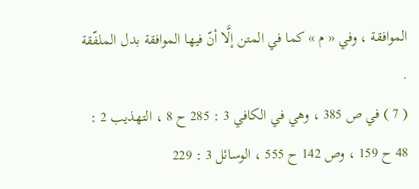الموافقة ، وفي « م » كما في المتن إلَّا أنّ فيها الموافقة بدل الملفّقة .
( 7 ) في ص 385 ، وهي في الكافي 3 : 285 ح 8 ، التهذيب 2 : 48 ح 159 ، وص 142 ح 555 ، الوسائل 3 : 229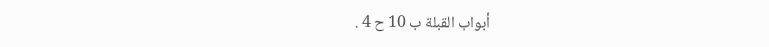أبواب القبلة ب 10 ح 4 .